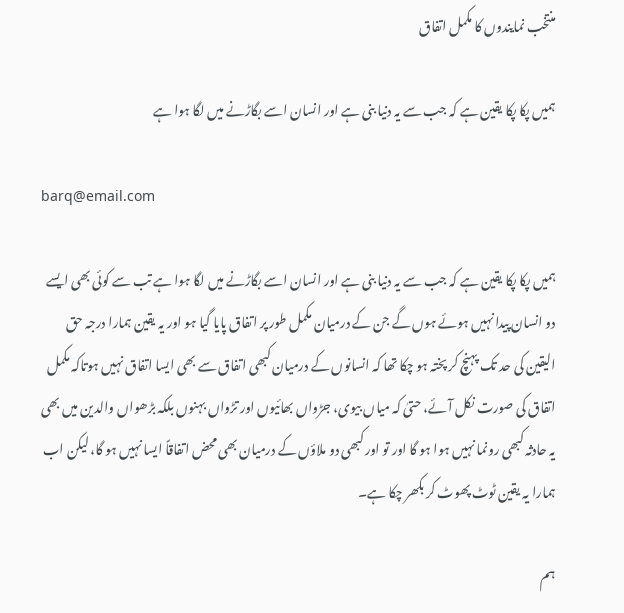منتخب نمایندوں کا مکمل اتفاق

ہمیں پکا پکا یقین ہے کہ جب سے یہ دنیا بنی ہے اور انسان اسے بگاڑنے میں لگا ہوا ہے

barq@email.com

ہمیں پکا پکا یقین ہے کہ جب سے یہ دنیا بنی ہے اور انسان اسے بگاڑنے میں لگا ہوا ہے تب سے کوئی بھی ایسے دو انسان پیدا نہیں ہوئے ہوں گے جن کے درمیان مکمل طور پر اتفاق پایا گیا ہو اور یہ یقین ہمارا درجہ حق الیقین کی حد تک پہنچ کر پختہ ہو چکا تھا کہ انسانوں کے درمیان کبھی اتفاق سے بھی ایسا اتفاق نہیں ہوتاکہ مکمل اتفاق کی صورت نکل آئے، حتیٰ کہ میاں بیوی، جڑواں بھائیوں اور تڑواں بہنوں بلکہ بڑھواں والدین میں بھی یہ حادثہ کبھی رونما نہیں ہوا ہو گا اور تو اور کبھی دو ملاؤں کے درمیان بھی محض اتفاقاً ایسا نہیں ہو گا، لیکن اب ہمارا یہ یقین ٹوٹ پھوٹ کر بکھر چکا ہے۔

ہم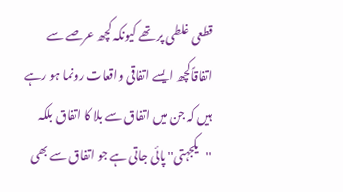قطعی غلطی پر تھے کیونکہ کچھ عرصے سے اتفاقاًکچھ ایسے اتفاقی واقعات رونما ہو رہے ہیں کہ جن میں اتفاق سے بلا کا اتفاق بلکہ ''یکجہتی'' پائی جاتی ہے جو اتفاق سے بھی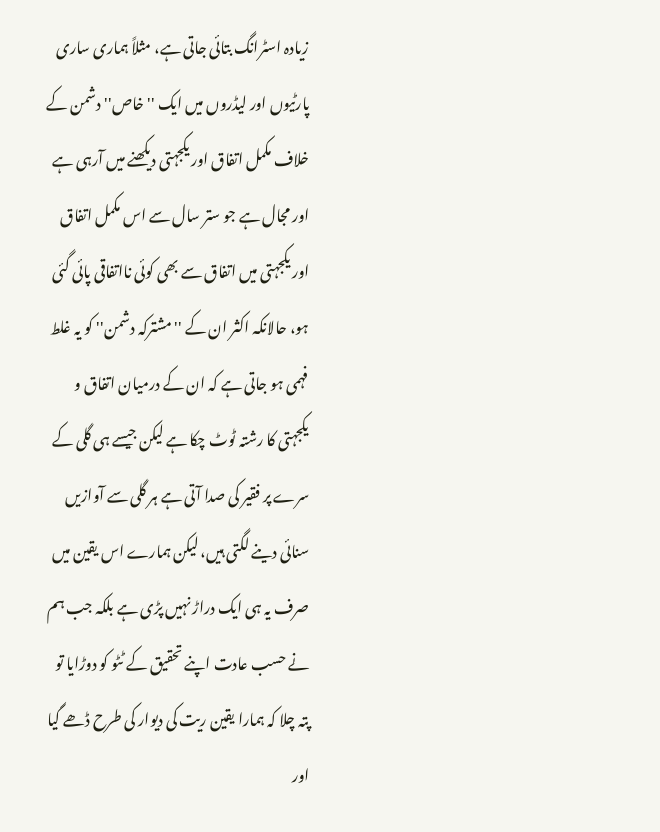زیادہ اسٹرانگ بتائی جاتی ہے، مثلاً ہماری ساری پارٹیوں اور لیڈروں میں ایک ''خاص'' دشمن کے خلاف مکمل اتفاق اور یکجہتی دیکھنے میں آرہی ہے اور مجال ہے جو ستر سال سے اس مکمل اتفاق اور یکجہتی میں اتفاق سے بھی کوئی نااتفاقی پائی گئی ہو، حالانکہ اکثر ان کے ''مشترکہ دشمن'' کو یہ غلط فہمی ہو جاتی ہے کہ ان کے درمیان اتفاق و یکجہتی کا رشتہ ٹوٹ چکا ہے لیکن جیسے ہی گلی کے سرے پر فقیر کی صدا آتی ہے ہر گلی سے آوازیں سنائی دینے لگتی ہیں، لیکن ہمارے اس یقین میں صرف یہ ہی ایک دراڑ نہیں پڑی ہے بلکہ جب ہم نے حسب عادت اپنے تحقیق کے ٹٹو کو دوڑایا تو پتہ چلا کہ ہمارا یقین ریت کی دیوار کی طرح ڈھے گیا اور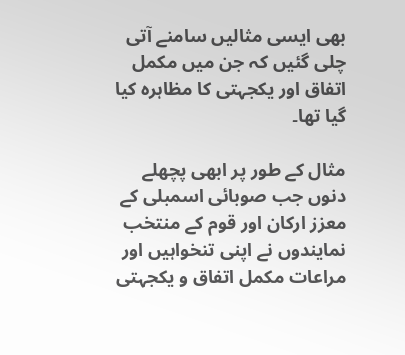بھی ایسی مثالیں سامنے آتی چلی گئیں کہ جن میں مکمل اتفاق اور یکجہتی کا مظاہرہ کیا گیا تھا۔

مثال کے طور پر ابھی پچھلے دنوں جب صوبائی اسمبلی کے معزز ارکان اور قوم کے منتخب نمایندوں نے اپنی تنخواہیں اور مراعات مکمل اتفاق و یکجہتی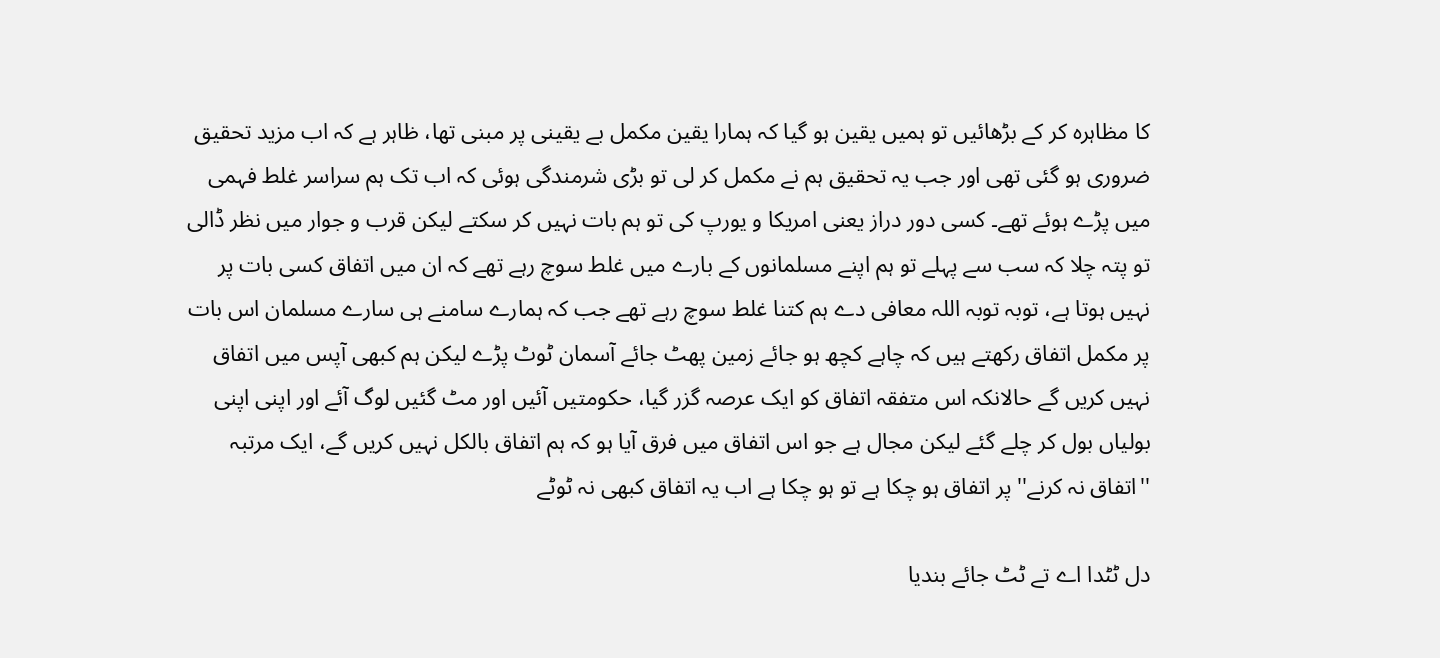کا مظاہرہ کر کے بڑھائیں تو ہمیں یقین ہو گیا کہ ہمارا یقین مکمل بے یقینی پر مبنی تھا، ظاہر ہے کہ اب مزید تحقیق ضروری ہو گئی تھی اور جب یہ تحقیق ہم نے مکمل کر لی تو بڑی شرمندگی ہوئی کہ اب تک ہم سراسر غلط فہمی میں پڑے ہوئے تھے۔ کسی دور دراز یعنی امریکا و یورپ کی تو ہم بات نہیں کر سکتے لیکن قرب و جوار میں نظر ڈالی تو پتہ چلا کہ سب سے پہلے تو ہم اپنے مسلمانوں کے بارے میں غلط سوچ رہے تھے کہ ان میں اتفاق کسی بات پر نہیں ہوتا ہے، توبہ توبہ اللہ معافی دے ہم کتنا غلط سوچ رہے تھے جب کہ ہمارے سامنے ہی سارے مسلمان اس بات پر مکمل اتفاق رکھتے ہیں کہ چاہے کچھ ہو جائے زمین پھٹ جائے آسمان ٹوٹ پڑے لیکن ہم کبھی آپس میں اتفاق نہیں کریں گے حالانکہ اس متفقہ اتفاق کو ایک عرصہ گزر گیا، حکومتیں آئیں اور مٹ گئیں لوگ آئے اور اپنی اپنی بولیاں بول کر چلے گئے لیکن مجال ہے جو اس اتفاق میں فرق آیا ہو کہ ہم اتفاق بالکل نہیں کریں گے، ایک مرتبہ ''اتفاق نہ کرنے'' پر اتفاق ہو چکا ہے تو ہو چکا ہے اب یہ اتفاق کبھی نہ ٹوٹے

دل ٹٹدا اے تے ٹٹ جائے بندیا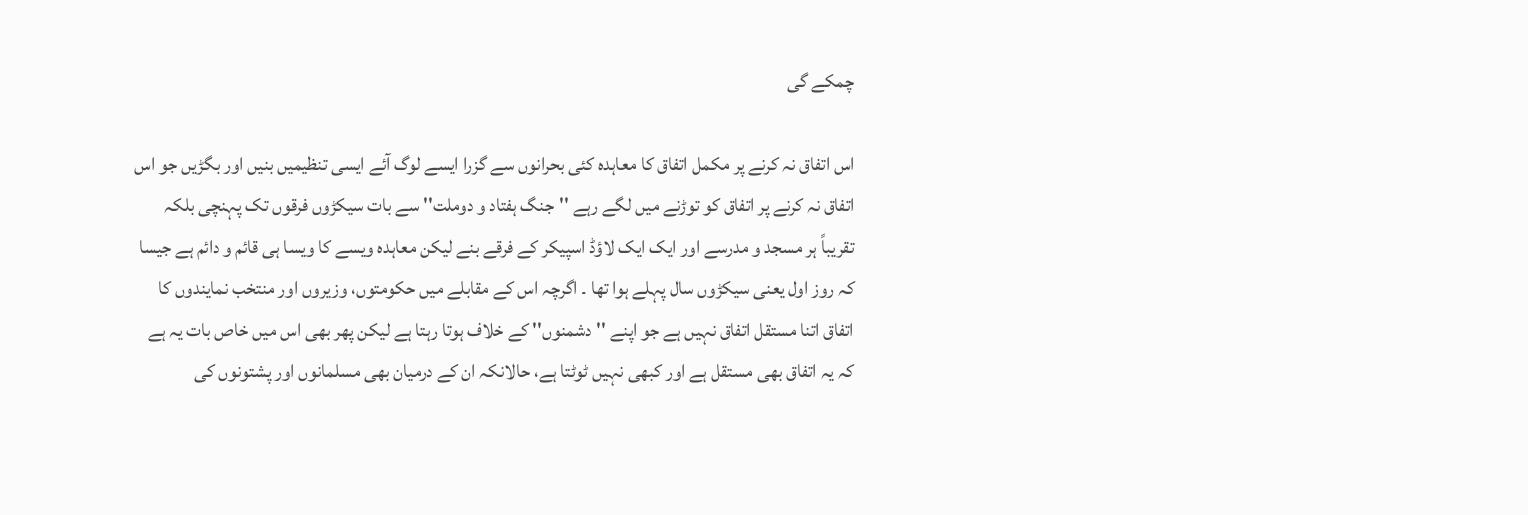چمکے گی

اس اتفاق نہ کرنے پر مکمل اتفاق کا معاہدہ کئی بحرانوں سے گزرا ایسے لوگ آئے ایسی تنظیمیں بنیں اور بگڑیں جو اس اتفاق نہ کرنے پر اتفاق کو توڑنے میں لگے رہے ''جنگ ہفتاد و دوملت'' سے بات سیکڑوں فرقوں تک پہنچی بلکہ تقریباً ہر مسجد و مدرسے اور ایک ایک لاؤڈ اسپیکر کے فرقے بنے لیکن معاہدہ ویسے کا ویسا ہی قائم و دائم ہے جیسا کہ روز اول یعنی سیکڑوں سال پہلے ہوا تھا ۔ اگرچہ اس کے مقابلے میں حکومتوں، وزیروں اور منتخب نمایندوں کا اتفاق اتنا مستقل اتفاق نہیں ہے جو اپنے ''دشمنوں'' کے خلاف ہوتا رہتا ہے لیکن پھر بھی اس میں خاص بات یہ ہے کہ یہ اتفاق بھی مستقل ہے اور کبھی نہیں ٹوٹتا ہے، حالانکہ ان کے درمیان بھی مسلمانوں اور پشتونوں کی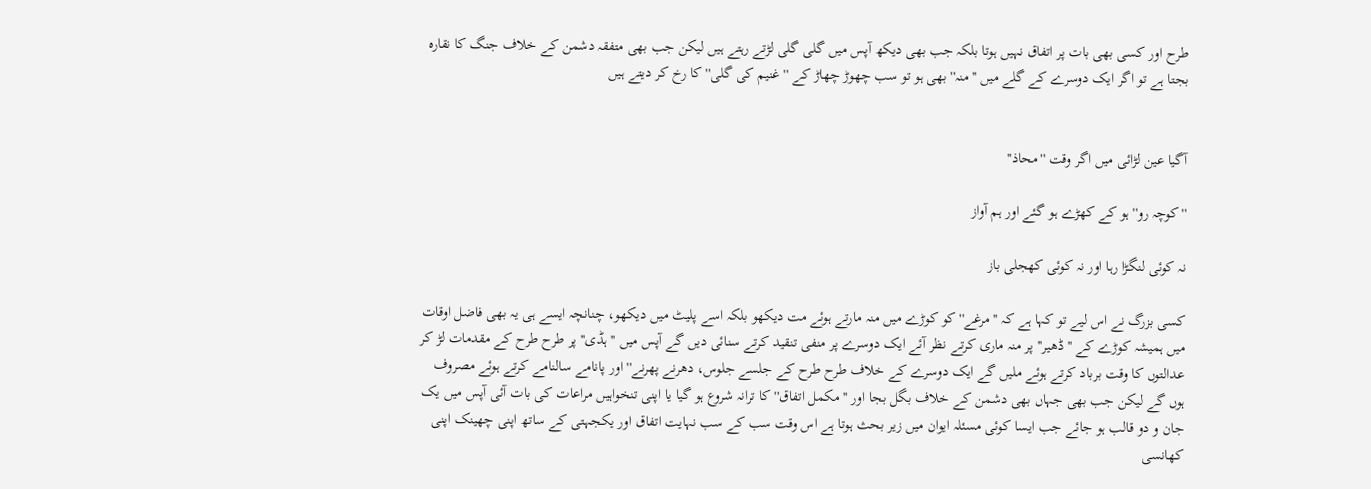طرح اور کسی بھی بات پر اتفاق نہیں ہوتا بلکہ جب بھی دیکھ آپس میں گلی گلی لڑتے رہتے ہیں لیکن جب بھی متفقہ دشمن کے خلاف جنگ کا نقارہ بجتا ہے تو اگر ایک دوسرے کے گلے میں ''منہ'' بھی ہو تو سب چھوڑ چھاڑ کے ''غنیم کی گلی'' کا رخ کر دیتے ہیں


آگیا عین لڑائی میں اگر وقت ''محاذ''

''کوچہ رو'' ہو کے کھڑے ہو گئے اور ہم آواز

نہ کوئی لنگڑا رہا اور نہ کوئی کھجلی باز

کسی بزرگ نے اس لیے تو کہا ہے کہ ''مرغے'' کو کوڑے میں منہ مارتے ہوئے مت دیکھو بلکہ اسے پلیٹ میں دیکھو، چنانچہ ایسے ہی یہ بھی فاضل اوقات میں ہمیشہ کوڑے کے ''ڈھیر'' پر منہ ماری کرتے نظر آئے ایک دوسرے پر منفی تنقید کرتے سنائی دیں گے آپس میں ''ہڈی'' پر طرح طرح کے مقدمات لڑ کر عدالتوں کا وقت برباد کرتے ہوئے ملیں گے ایک دوسرے کے خلاف طرح طرح کے جلسے جلوس، دھرنے پھرنے'' اور پانامے سالنامے کرتے ہوئے مصروف ہوں گے لیکن جب بھی جہاں بھی دشمن کے خلاف بگل بجا اور ''مکمل اتفاق'' کا ترانہ شروع ہو گیا یا اپنی تنخواہیں مراعات کی بات آئی آپس میں یک جان و دو قالب ہو جائے جب ایسا کوئی مسئلہ ایوان میں زیر بحث ہوتا ہے اس وقت سب کے سب نہایت اتفاق اور یکجہتی کے ساتھ اپنی چھینک اپنی کھانسی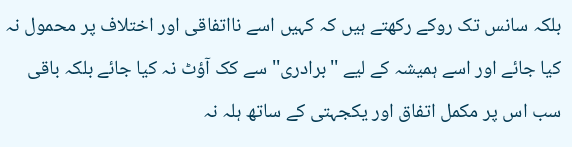بلکہ سانس تک روکے رکھتے ہیں کہ کہیں اسے نااتفاقی اور اختلاف پر محمول نہ کیا جائے اور اسے ہمیشہ کے لیے ''برادری'' سے کک آؤٹ نہ کیا جائے بلکہ باقی سب اس پر مکمل اتفاق اور یکجہتی کے ساتھ ہلہ نہ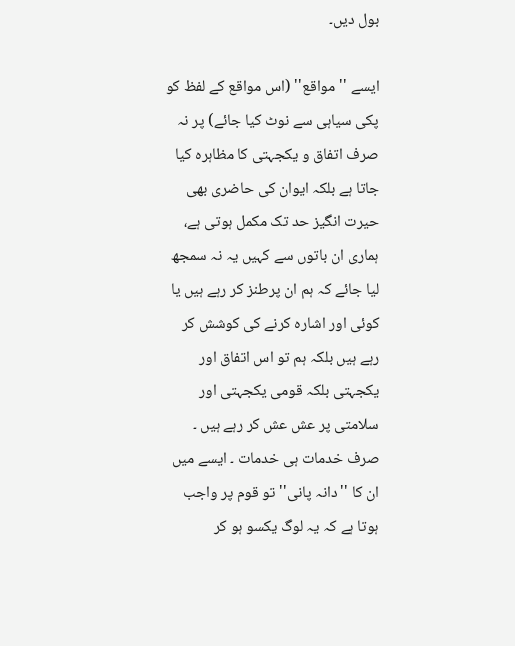بول دیں۔

ایسے ''مواقع'' (اس مواقع کے لفظ کو پکی سیاہی سے نوٹ کیا جائے) پر نہ صرف اتفاق و یکجہتی کا مظاہرہ کیا جاتا ہے بلکہ ایوان کی حاضری بھی حیرت انگیز حد تک مکمل ہوتی ہے، ہماری ان باتوں سے کہیں یہ نہ سمجھ لیا جائے کہ ہم ان پرطنز کر رہے ہیں یا کوئی اور اشارہ کرنے کی کوشش کر رہے ہیں بلکہ ہم تو اس اتفاق اور یکجہتی بلکہ قومی یکجہتی اور سلامتی پر عش عش کر رہے ہیں ۔ صرف خدمات ہی خدمات ۔ ایسے میں ان کا ''دانہ پانی'' تو قوم پر واجب ہوتا ہے کہ یہ لوگ یکسو ہو کر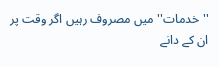''خدمات'' میں مصروف رہیں اگر وقت پر ان کے دانے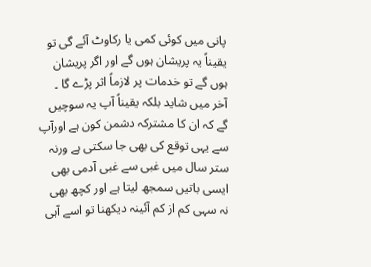پانی میں کوئی کمی یا رکاوٹ آئے گی تو یقیناً یہ پریشان ہوں گے اور اگر پریشان ہوں گے تو خدمات پر لازماً اثر پڑے گا ۔ آخر میں شاید بلکہ یقیناً آپ یہ سوچیں گے کہ ان کا مشترکہ دشمن کون ہے اورآپ سے یہی توقع کی بھی جا سکتی ہے ورنہ ستر سال میں غبی سے غبی آدمی بھی ایسی باتیں سمجھ لیتا ہے اور کچھ بھی نہ سہی کم از کم آئینہ دیکھنا تو اسے آہی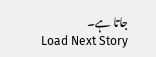جاتا ہے۔
Load Next Story